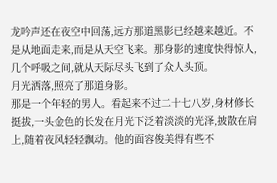龙吟声还在夜空中回荡,远方那道黑影已经越来越近。不是从地面走来,而是从天空飞来。那身影的速度快得惊人,几个呼吸之间,就从天际尽头飞到了众人头顶。
月光洒落,照亮了那道身影。
那是一个年轻的男人。看起来不过二十七八岁,身材修长挺拔,一头金色的长发在月光下泛着淡淡的光泽,披散在肩上,随着夜风轻轻飘动。他的面容俊美得有些不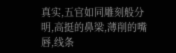真实,五官如同雕刻般分明,高挺的鼻梁,薄削的嘴唇,线条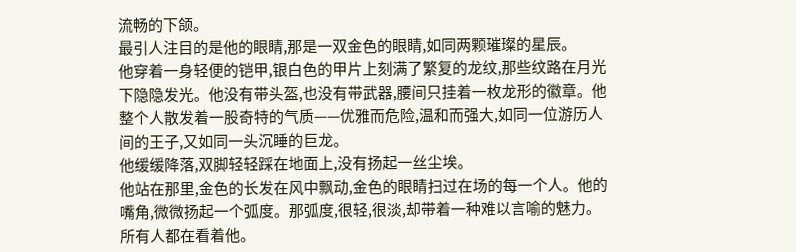流畅的下颌。
最引人注目的是他的眼睛,那是一双金色的眼睛,如同两颗璀璨的星辰。
他穿着一身轻便的铠甲,银白色的甲片上刻满了繁复的龙纹,那些纹路在月光下隐隐发光。他没有带头盔,也没有带武器,腰间只挂着一枚龙形的徽章。他整个人散发着一股奇特的气质——优雅而危险,温和而强大,如同一位游历人间的王子,又如同一头沉睡的巨龙。
他缓缓降落,双脚轻轻踩在地面上,没有扬起一丝尘埃。
他站在那里,金色的长发在风中飘动,金色的眼睛扫过在场的每一个人。他的嘴角,微微扬起一个弧度。那弧度,很轻,很淡,却带着一种难以言喻的魅力。
所有人都在看着他。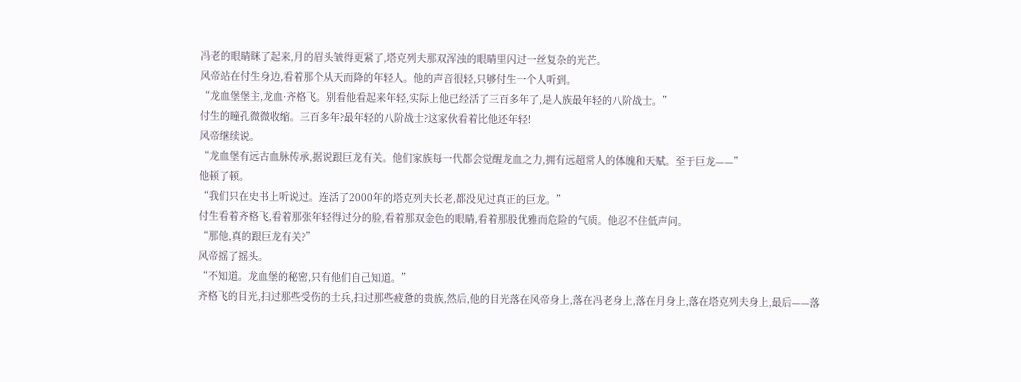冯老的眼睛眯了起来,月的眉头皱得更紧了,塔克列夫那双浑浊的眼睛里闪过一丝复杂的光芒。
风帝站在付生身边,看着那个从天而降的年轻人。他的声音很轻,只够付生一个人听到。
“龙血堡堡主,龙血·齐格飞。别看他看起来年轻,实际上他已经活了三百多年了,是人族最年轻的八阶战士。”
付生的瞳孔微微收缩。三百多年?最年轻的八阶战士?这家伙看着比他还年轻!
风帝继续说。
“龙血堡有远古血脉传承,据说跟巨龙有关。他们家族每一代都会觉醒龙血之力,拥有远超常人的体魄和天赋。至于巨龙——”
他顿了顿。
“我们只在史书上听说过。连活了2000年的塔克列夫长老,都没见过真正的巨龙。”
付生看着齐格飞,看着那张年轻得过分的脸,看着那双金色的眼睛,看着那股优雅而危险的气质。他忍不住低声问。
“那他,真的跟巨龙有关?”
风帝摇了摇头。
“不知道。龙血堡的秘密,只有他们自己知道。”
齐格飞的目光,扫过那些受伤的士兵,扫过那些疲惫的贵族,然后,他的目光落在风帝身上,落在冯老身上,落在月身上,落在塔克列夫身上,最后——落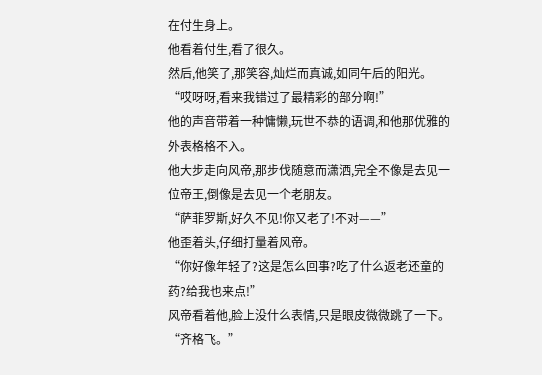在付生身上。
他看着付生,看了很久。
然后,他笑了,那笑容,灿烂而真诚,如同午后的阳光。
“哎呀呀,看来我错过了最精彩的部分啊!”
他的声音带着一种慵懒,玩世不恭的语调,和他那优雅的外表格格不入。
他大步走向风帝,那步伐随意而潇洒,完全不像是去见一位帝王,倒像是去见一个老朋友。
“萨菲罗斯,好久不见!你又老了!不对——”
他歪着头,仔细打量着风帝。
“你好像年轻了?这是怎么回事?吃了什么返老还童的药?给我也来点!”
风帝看着他,脸上没什么表情,只是眼皮微微跳了一下。
“齐格飞。”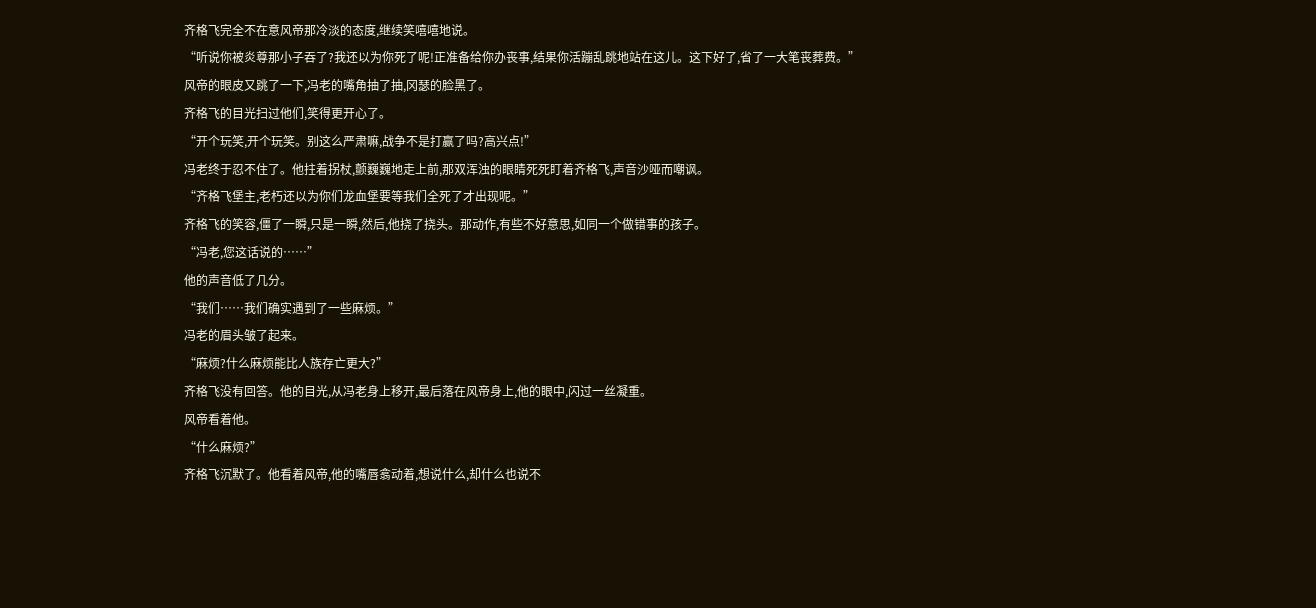齐格飞完全不在意风帝那冷淡的态度,继续笑嘻嘻地说。
“听说你被炎尊那小子吞了?我还以为你死了呢!正准备给你办丧事,结果你活蹦乱跳地站在这儿。这下好了,省了一大笔丧葬费。”
风帝的眼皮又跳了一下,冯老的嘴角抽了抽,冈瑟的脸黑了。
齐格飞的目光扫过他们,笑得更开心了。
“开个玩笑,开个玩笑。别这么严肃嘛,战争不是打赢了吗?高兴点!”
冯老终于忍不住了。他拄着拐杖,颤巍巍地走上前,那双浑浊的眼睛死死盯着齐格飞,声音沙哑而嘲讽。
“齐格飞堡主,老朽还以为你们龙血堡要等我们全死了才出现呢。”
齐格飞的笑容,僵了一瞬,只是一瞬,然后,他挠了挠头。那动作,有些不好意思,如同一个做错事的孩子。
“冯老,您这话说的……”
他的声音低了几分。
“我们……我们确实遇到了一些麻烦。”
冯老的眉头皱了起来。
“麻烦?什么麻烦能比人族存亡更大?”
齐格飞没有回答。他的目光,从冯老身上移开,最后落在风帝身上,他的眼中,闪过一丝凝重。
风帝看着他。
“什么麻烦?”
齐格飞沉默了。他看着风帝,他的嘴唇翕动着,想说什么,却什么也说不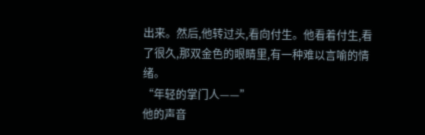出来。然后,他转过头,看向付生。他看着付生,看了很久,那双金色的眼睛里,有一种难以言喻的情绪。
“年轻的掌门人——”
他的声音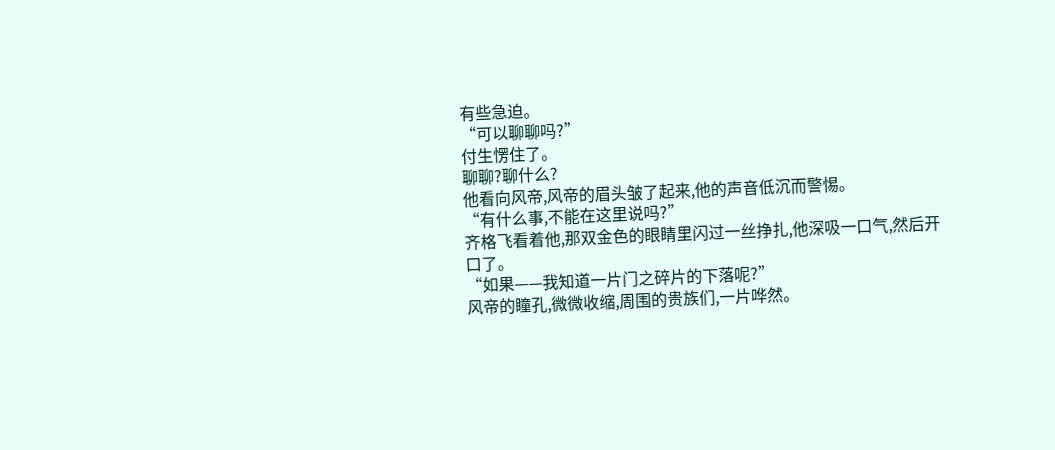有些急迫。
“可以聊聊吗?”
付生愣住了。
聊聊?聊什么?
他看向风帝,风帝的眉头皱了起来,他的声音低沉而警惕。
“有什么事,不能在这里说吗?”
齐格飞看着他,那双金色的眼睛里闪过一丝挣扎,他深吸一口气,然后开口了。
“如果——我知道一片门之碎片的下落呢?”
风帝的瞳孔,微微收缩,周围的贵族们,一片哗然。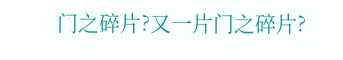门之碎片?又一片门之碎片?